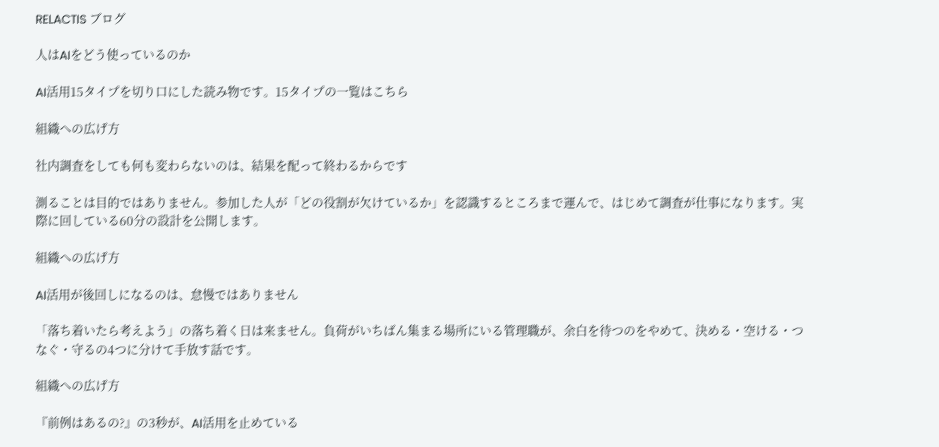RELACTIS ブログ

人はAIをどう使っているのか

AI活用15タイプを切り口にした読み物です。15タイプの一覧はこちら

組織への広げ方

社内調査をしても何も変わらないのは、結果を配って終わるからです

測ることは目的ではありません。参加した人が「どの役割が欠けているか」を認識するところまで運んで、はじめて調査が仕事になります。実際に回している60分の設計を公開します。

組織への広げ方

AI活用が後回しになるのは、怠慢ではありません

「落ち着いたら考えよう」の落ち着く日は来ません。負荷がいちばん集まる場所にいる管理職が、余白を待つのをやめて、決める・空ける・つなぐ・守るの4つに分けて手放す話です。

組織への広げ方

『前例はあるの?』の3秒が、AI活用を止めている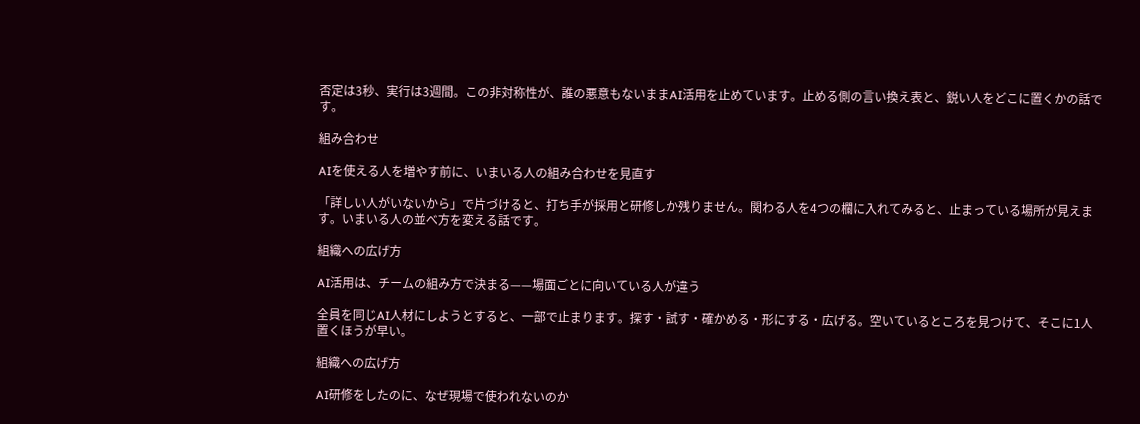否定は3秒、実行は3週間。この非対称性が、誰の悪意もないままAI活用を止めています。止める側の言い換え表と、鋭い人をどこに置くかの話です。

組み合わせ

AIを使える人を増やす前に、いまいる人の組み合わせを見直す

「詳しい人がいないから」で片づけると、打ち手が採用と研修しか残りません。関わる人を4つの欄に入れてみると、止まっている場所が見えます。いまいる人の並べ方を変える話です。

組織への広げ方

AI活用は、チームの組み方で決まる——場面ごとに向いている人が違う

全員を同じAI人材にしようとすると、一部で止まります。探す・試す・確かめる・形にする・広げる。空いているところを見つけて、そこに1人置くほうが早い。

組織への広げ方

AI研修をしたのに、なぜ現場で使われないのか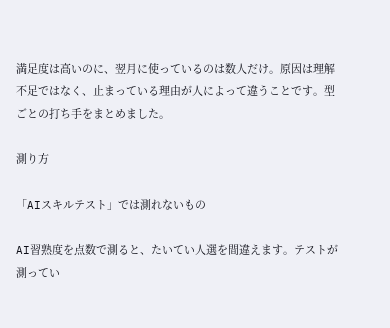満足度は高いのに、翌月に使っているのは数人だけ。原因は理解不足ではなく、止まっている理由が人によって違うことです。型ごとの打ち手をまとめました。

測り方

「AIスキルテスト」では測れないもの

AI習熟度を点数で測ると、たいてい人選を間違えます。テストが測ってい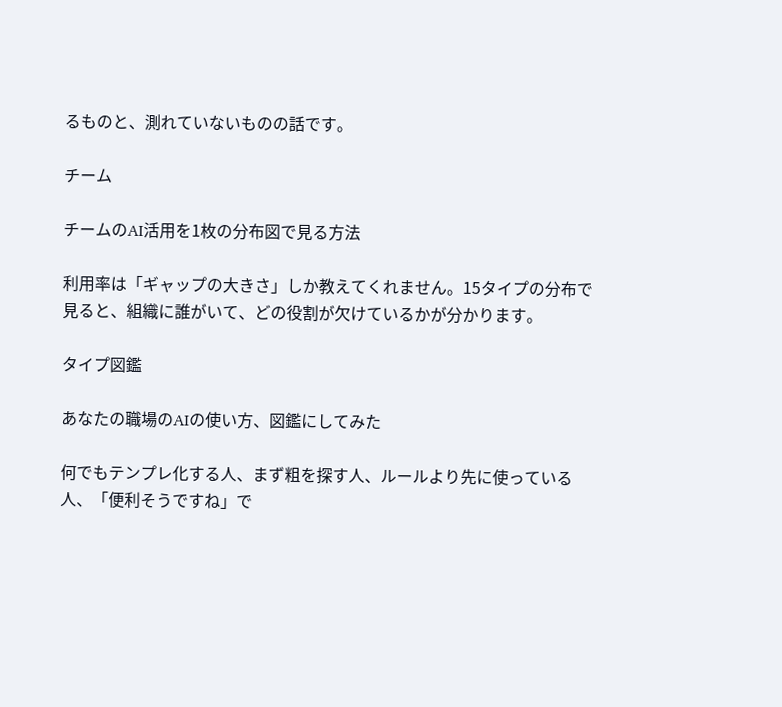るものと、測れていないものの話です。

チーム

チームのAI活用を1枚の分布図で見る方法

利用率は「ギャップの大きさ」しか教えてくれません。15タイプの分布で見ると、組織に誰がいて、どの役割が欠けているかが分かります。

タイプ図鑑

あなたの職場のAIの使い方、図鑑にしてみた

何でもテンプレ化する人、まず粗を探す人、ルールより先に使っている人、「便利そうですね」で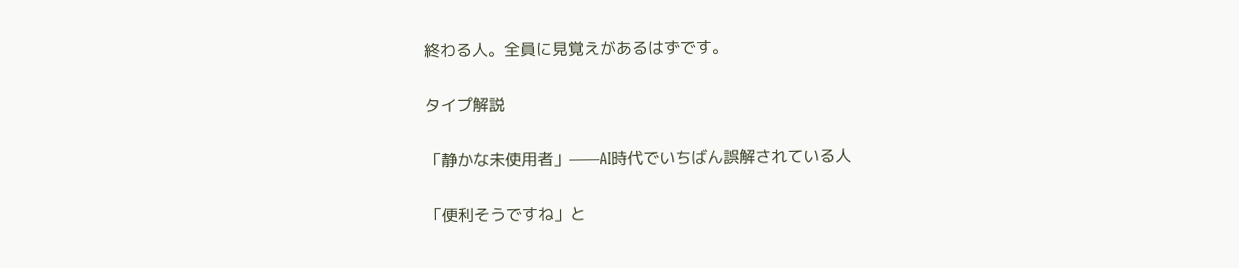終わる人。全員に見覚えがあるはずです。

タイプ解説

「静かな未使用者」——AI時代でいちばん誤解されている人

「便利そうですね」と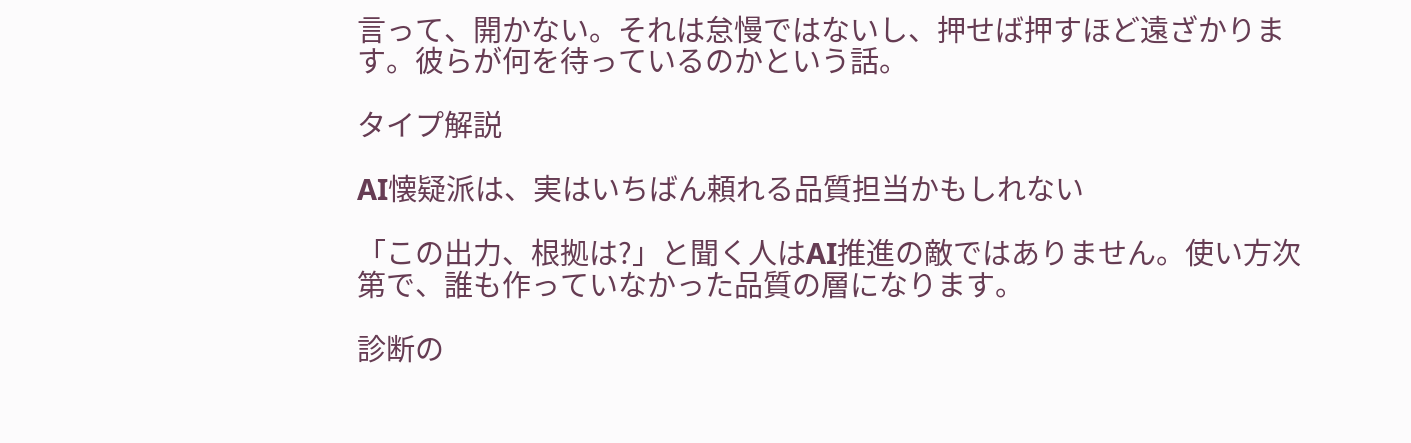言って、開かない。それは怠慢ではないし、押せば押すほど遠ざかります。彼らが何を待っているのかという話。

タイプ解説

AI懐疑派は、実はいちばん頼れる品質担当かもしれない

「この出力、根拠は?」と聞く人はAI推進の敵ではありません。使い方次第で、誰も作っていなかった品質の層になります。

診断の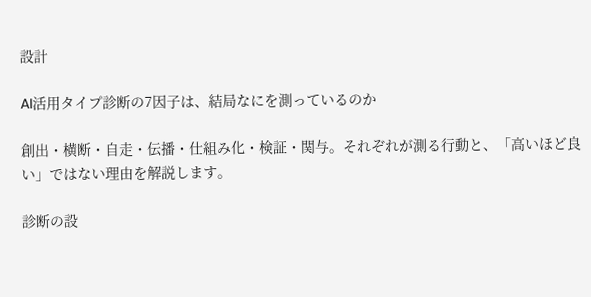設計

AI活用タイプ診断の7因子は、結局なにを測っているのか

創出・横断・自走・伝播・仕組み化・検証・関与。それぞれが測る行動と、「高いほど良い」ではない理由を解説します。

診断の設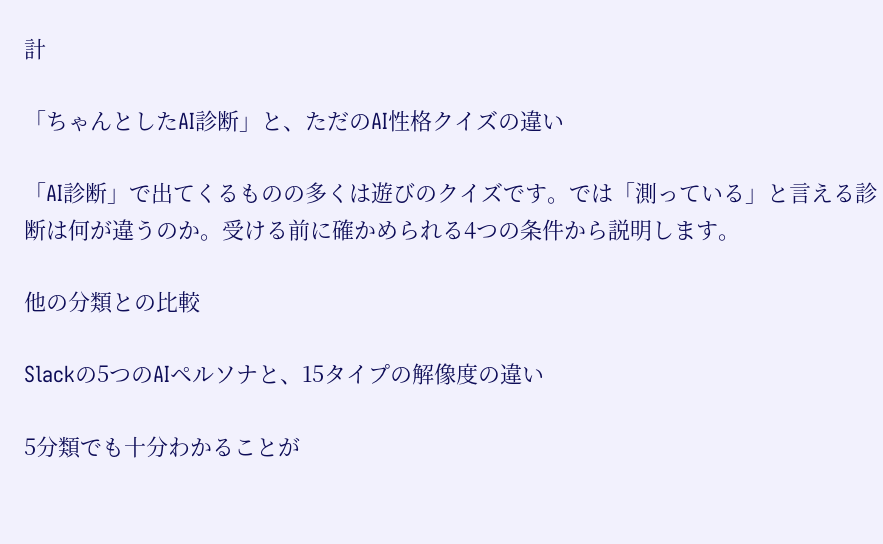計

「ちゃんとしたAI診断」と、ただのAI性格クイズの違い

「AI診断」で出てくるものの多くは遊びのクイズです。では「測っている」と言える診断は何が違うのか。受ける前に確かめられる4つの条件から説明します。

他の分類との比較

Slackの5つのAIペルソナと、15タイプの解像度の違い

5分類でも十分わかることが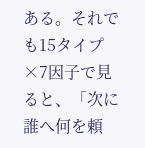ある。それでも15タイプ×7因子で見ると、「次に誰へ何を頼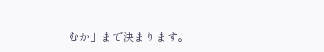むか」まで決まります。